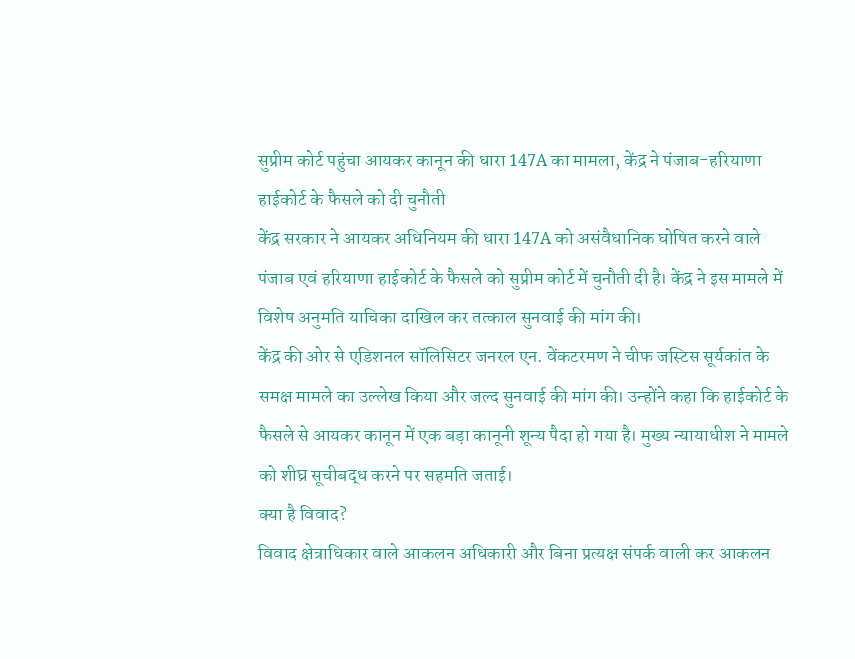सुप्रीम कोर्ट पहुंचा आयकर कानून की धारा 147A का मामला, केंद्र ने पंजाब-हरियाणा हाईकोर्ट के फैसले को दी चुनौती
केंद्र सरकार ने आयकर अधिनियम की धारा 147A को असंवैधानिक घोषित करने वाले पंजाब एवं हरियाणा हाईकोर्ट के फैसले को सुप्रीम कोर्ट में चुनौती दी है। केंद्र ने इस मामले में विशेष अनुमति याचिका दाखिल कर तत्काल सुनवाई की मांग की।
केंद्र की ओर से एडिशनल सॉलिसिटर जनरल एन. वेंकटरमण ने चीफ जस्टिस सूर्यकांत के समक्ष मामले का उल्लेख किया और जल्द सुनवाई की मांग की। उन्होंने कहा कि हाईकोर्ट के फैसले से आयकर कानून में एक बड़ा कानूनी शून्य पैदा हो गया है। मुख्य न्यायाधीश ने मामले को शीघ्र सूचीबद्ध करने पर सहमति जताई।
क्या है विवाद?
विवाद क्षेत्राधिकार वाले आकलन अधिकारी और बिना प्रत्यक्ष संपर्क वाली कर आकलन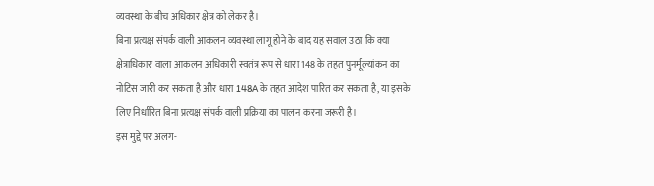व्यवस्था के बीच अधिकार क्षेत्र को लेकर है।
बिना प्रत्यक्ष संपर्क वाली आकलन व्यवस्था लागू होने के बाद यह सवाल उठा कि क्या क्षेत्राधिकार वाला आकलन अधिकारी स्वतंत्र रूप से धारा 148 के तहत पुनर्मूल्यांकन का नोटिस जारी कर सकता है और धारा 148A के तहत आदेश पारित कर सकता है, या इसके लिए निर्धारित बिना प्रत्यक्ष संपर्क वाली प्रक्रिया का पालन करना जरूरी है।
इस मुद्दे पर अलग-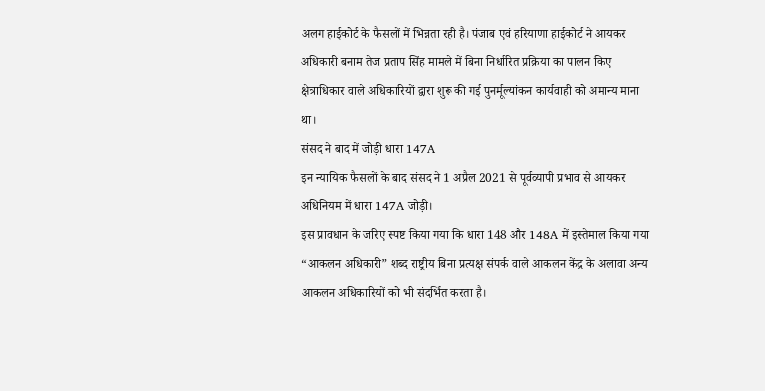अलग हाईकोर्ट के फैसलों में भिन्नता रही है। पंजाब एवं हरियाणा हाईकोर्ट ने आयकर अधिकारी बनाम तेज प्रताप सिंह मामले में बिना निर्धारित प्रक्रिया का पालन किए क्षेत्राधिकार वाले अधिकारियों द्वारा शुरू की गई पुनर्मूल्यांकन कार्यवाही को अमान्य माना था।
संसद ने बाद में जोड़ी धारा 147A
इन न्यायिक फैसलों के बाद संसद ने 1 अप्रैल 2021 से पूर्वव्यापी प्रभाव से आयकर अधिनियम में धारा 147A जोड़ी।
इस प्रावधान के जरिए स्पष्ट किया गया कि धारा 148 और 148A में इस्तेमाल किया गया “आकलन अधिकारी” शब्द राष्ट्रीय बिना प्रत्यक्ष संपर्क वाले आकलन केंद्र के अलावा अन्य आकलन अधिकारियों को भी संदर्भित करता है।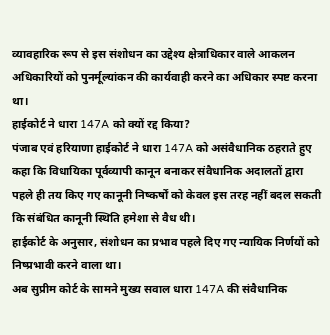व्यावहारिक रूप से इस संशोधन का उद्देश्य क्षेत्राधिकार वाले आकलन अधिकारियों को पुनर्मूल्यांकन की कार्यवाही करने का अधिकार स्पष्ट करना था।
हाईकोर्ट ने धारा 147A को क्यों रद्द किया?
पंजाब एवं हरियाणा हाईकोर्ट ने धारा 147A को असंवैधानिक ठहराते हुए कहा कि विधायिका पूर्वव्यापी कानून बनाकर संवैधानिक अदालतों द्वारा पहले ही तय किए गए कानूनी निष्कर्षों को केवल इस तरह नहीं बदल सकती कि संबंधित कानूनी स्थिति हमेशा से वैध थी।
हाईकोर्ट के अनुसार, संशोधन का प्रभाव पहले दिए गए न्यायिक निर्णयों को निष्प्रभावी करने वाला था।
अब सुप्रीम कोर्ट के सामने मुख्य सवाल धारा 147A की संवैधानिक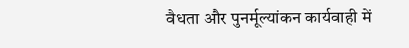वैधता और पुनर्मूल्यांकन कार्यवाही में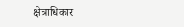क्षेत्राधिकार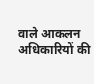वाले आकलन अधिकारियों की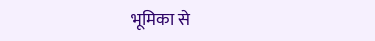भूमिका से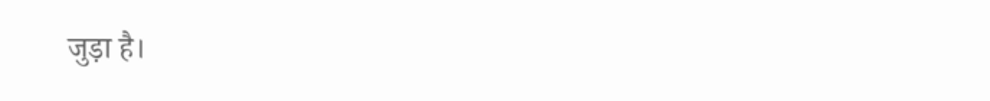जुड़ा है।